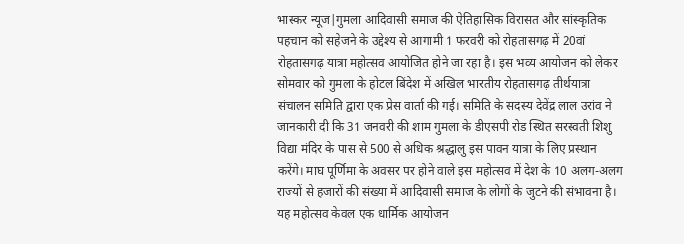भास्कर न्यूज|गुमला आदिवासी समाज की ऐतिहासिक विरासत और सांस्कृतिक पहचान को सहेजने के उद्देश्य से आगामी 1 फरवरी को रोहतासगढ़ में 20वां रोहतासगढ़ यात्रा महोत्सव आयोजित होने जा रहा है। इस भव्य आयोजन को लेकर सोमवार को गुमला के होटल बिंदेश में अखिल भारतीय रोहतासगढ़ तीर्थयात्रा संचालन समिति द्वारा एक प्रेस वार्ता की गई। समिति के सदस्य देवेंद्र लाल उरांव ने जानकारी दी कि 31 जनवरी की शाम गुमला के डीएसपी रोड स्थित सरस्वती शिशु विद्या मंदिर के पास से 500 से अधिक श्रद्धालु इस पावन यात्रा के लिए प्रस्थान करेंगे। माघ पूर्णिमा के अवसर पर होने वाले इस महोत्सव में देश के 10 अलग-अलग राज्यों से हजारों की संख्या में आदिवासी समाज के लोगों के जुटने की संभावना है। यह महोत्सव केवल एक धार्मिक आयोजन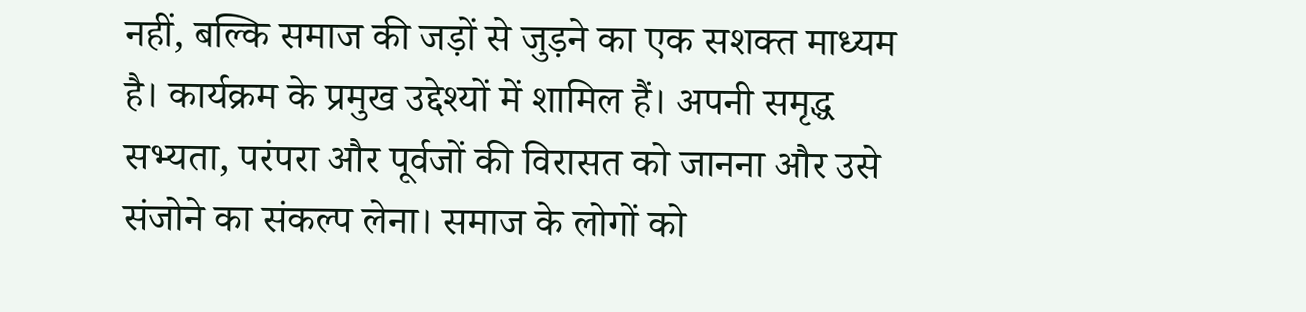नहीं, बल्कि समाज की जड़ों से जुड़ने का एक सशक्त माध्यम है। कार्यक्रम के प्रमुख उद्देश्यों में शामिल हैं। अपनी समृद्ध सभ्यता, परंपरा और पूर्वजों की विरासत को जानना और उसे संजोने का संकल्प लेना। समाज के लोगों को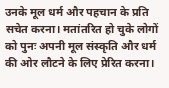उनके मूल धर्म और पहचान के प्रति सचेत करना। मतांतरित हो चुके लोगों को पुनः अपनी मूल संस्कृति और धर्म की ओर लौटने के लिए प्रेरित करना।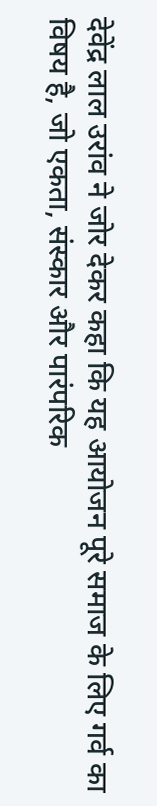देवेंद्र लाल उरांव ने जोर देकर कहा कि यह आयोजन पूरे समाज के लिए गर्व का विषय है, जो एकता, संस्कार और पारंपरिक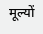मूल्यों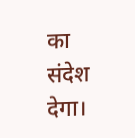का संदेश देगा।